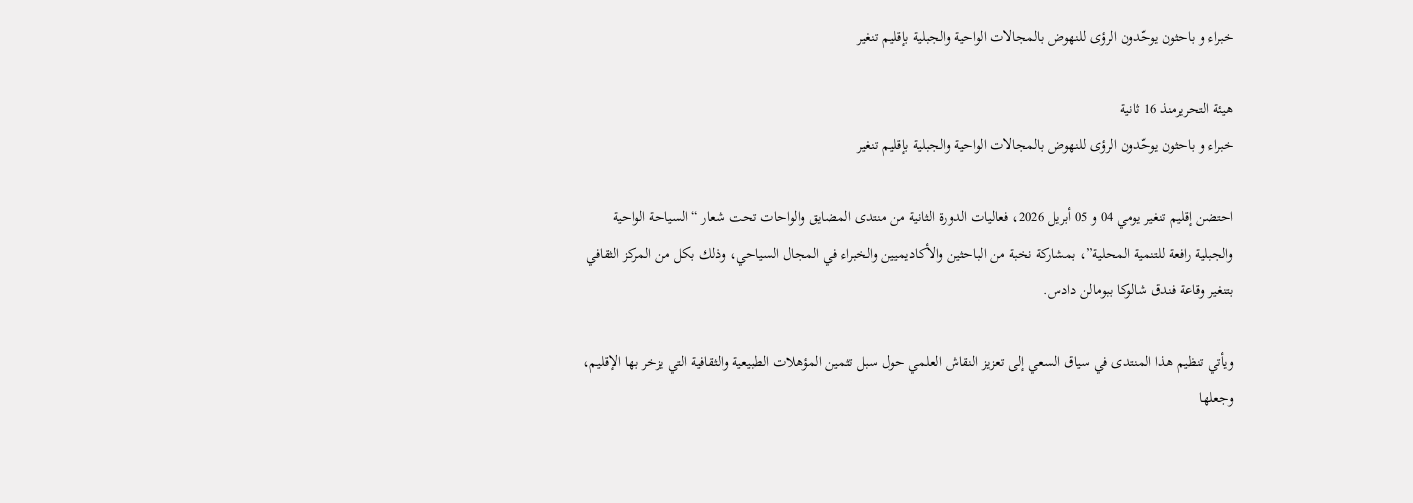خبراء و باحثون يوحّدون الرؤى للنهوض بالمجالات الواحية والجبلية بإقليم تنغير

هيئة التحريرمنذ 16 ثانية
خبراء و باحثون يوحّدون الرؤى للنهوض بالمجالات الواحية والجبلية بإقليم تنغير

احتضن إقليم تنغير يومي 04 و 05 أبريل 2026، فعاليات الدورة الثانية من منتدى المضايق والواحات تحت شعار “السياحة الواحية والجبلية رافعة للتنمية المحلية”، بمشاركة نخبة من الباحثين والأكاديميين والخبراء في المجال السياحي، وذلك بكل من المركز الثقافي بتنغير وقاعة فندق شالوكا ببومالن دادس.

ويأتي تنظيم هذا المنتدى في سياق السعي إلى تعزيز النقاش العلمي حول سبل تثمين المؤهلات الطبيعية والثقافية التي يزخر بها الإقليم، وجعلها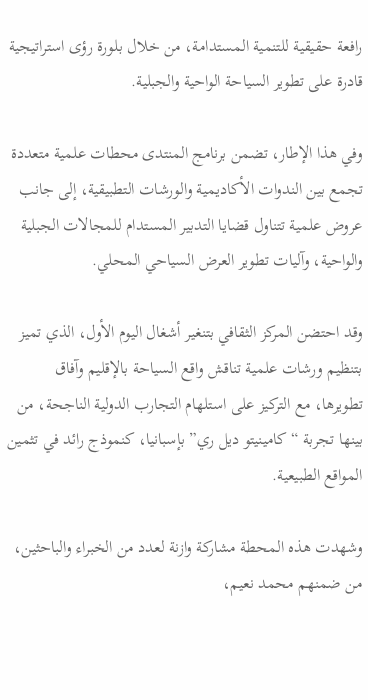رافعة حقيقية للتنمية المستدامة، من خلال بلورة رؤى استراتيجية قادرة على تطوير السياحة الواحية والجبلية.

وفي هذا الإطار، تضمن برنامج المنتدى محطات علمية متعددة تجمع بين الندوات الأكاديمية والورشات التطبيقية، إلى جانب عروض علمية تتناول قضايا التدبير المستدام للمجالات الجبلية والواحية، وآليات تطوير العرض السياحي المحلي.

وقد احتضن المركز الثقافي بتنغير أشغال اليوم الأول، الذي تميز بتنظيم ورشات علمية تناقش واقع السياحة بالإقليم وآفاق تطويرها، مع التركيز على استلهام التجارب الدولية الناجحة، من بينها تجربة “كامينيتو ديل ري” بإسبانيا، كنموذج رائد في تثمين المواقع الطبيعية.

وشهدت هذه المحطة مشاركة وازنة لعدد من الخبراء والباحثين، من ضمنهم محمد نعيم،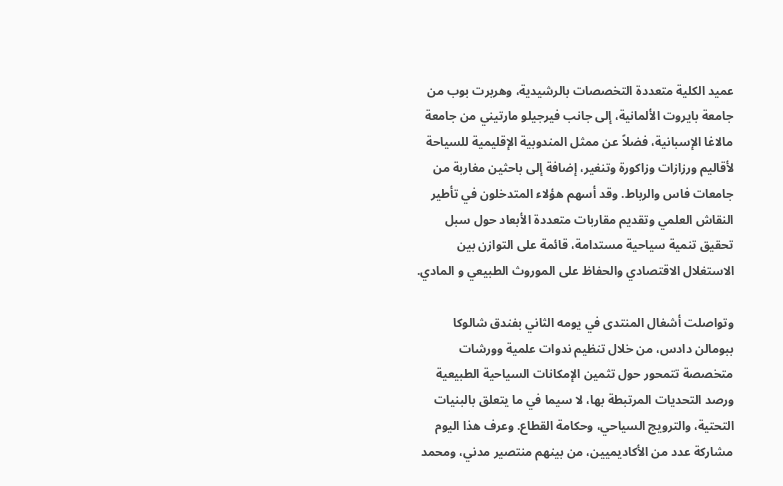عميد الكلية متعددة التخصصات بالرشيدية، وهربرت بوب من جامعة بايروت الألمانية، إلى جانب فيرجيلو مارتيني من جامعة مالاغا الإسبانية، فضلاً عن ممثل المندوبية الإقليمية للسياحة لأقاليم ورزازات وزاكورة وتنغير، إضافة إلى باحثين مغاربة من جامعات فاس والرباط. وقد أسهم هؤلاء المتدخلون في تأطير النقاش العلمي وتقديم مقاربات متعددة الأبعاد حول سبل تحقيق تنمية سياحية مستدامة، قائمة على التوازن بين الاستغلال الاقتصادي والحفاظ على الموروث الطبيعي و المادي.

وتواصلت أشغال المنتدى في يومه الثاني بفندق شالوكا ببومالن دادس، من خلال تنظيم ندوات علمية وورشات متخصصة تتمحور حول تثمين الإمكانات السياحية الطبيعية ورصد التحديات المرتبطة بها، لا سيما في ما يتعلق بالبنيات التحتية، والترويج السياحي، وحكامة القطاع. وعرف هذا اليوم مشاركة عدد من الأكاديميين، من بينهم منتصير مدني، ومحمد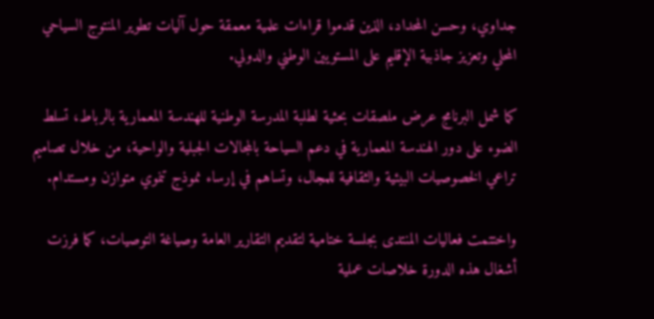جداوي، وحسن المحداد، الذين قدموا قراءات علمية معمقة حول آليات تطوير المنتوج السياحي المحلي وتعزيز جاذبية الإقليم على المستويين الوطني والدولي.

كما شمل البرنامج عرض ملصقات بحثية لطلبة المدرسة الوطنية للهندسة المعمارية بالرباط، تسلط الضوء على دور الهندسة المعمارية في دعم السياحة بالمجالات الجبلية والواحية، من خلال تصاميم تراعي الخصوصيات البيئية والثقافية للمجال، وتساهم في إرساء نموذج تنموي متوازن ومستدام.

واختتمت فعاليات المنتدى بجلسة ختامية لتقديم التقارير العامة وصياغة التوصيات، كما فرزت أشغال هذه الدورة خلاصات عملية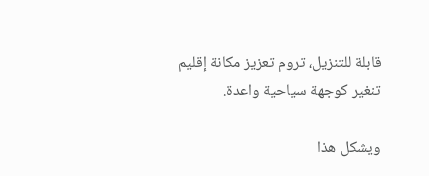قابلة للتنزيل، تروم تعزيز مكانة إقليم تنغير كوجهة سياحية واعدة.

ويشكل هذا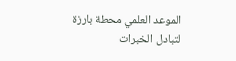الموعد العلمي محطة بارزة لتبادل الخبرات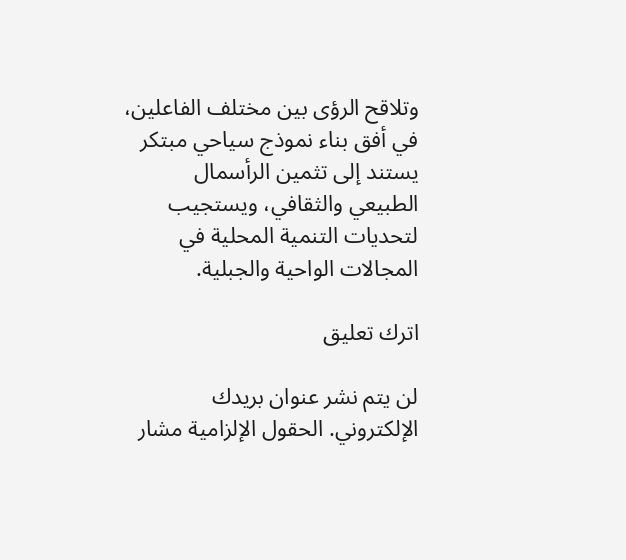وتلاقح الرؤى بين مختلف الفاعلين، في أفق بناء نموذج سياحي مبتكر يستند إلى تثمين الرأسمال الطبيعي والثقافي، ويستجيب لتحديات التنمية المحلية في المجالات الواحية والجبلية.

اترك تعليق

لن يتم نشر عنوان بريدك الإلكتروني. الحقول الإلزامية مشار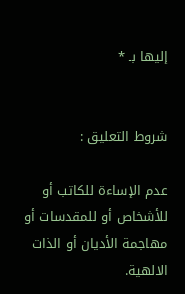إليها بـ *


شروط التعليق :

عدم الإساءة للكاتب أو للأشخاص أو للمقدسات أو مهاجمة الأديان أو الذات الالهية.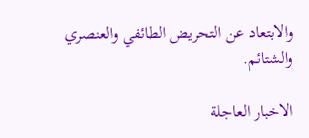والابتعاد عن التحريض الطائفي والعنصري والشتائم.

الاخبار العاجلة